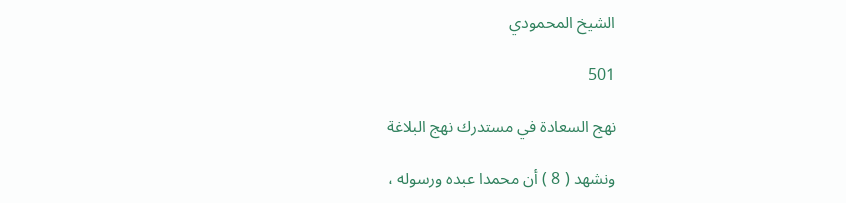الشيخ المحمودي

501

نهج السعادة في مستدرك نهج البلاغة

ونشهد ( 8 ) أن محمدا عبده ورسوله ،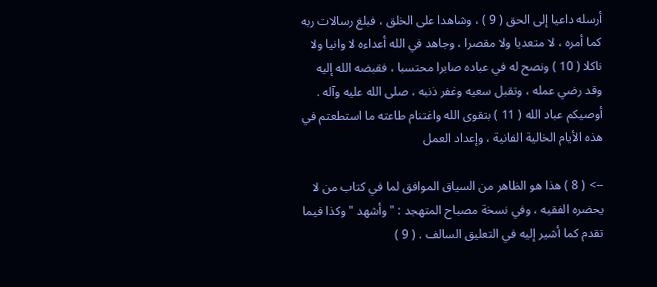أرسله داعيا إلى الحق ( 9 ) ، وشاهدا على الخلق ، فبلغ رسالات ربه كما أمره ، لا متعديا ولا مقصرا ، وجاهد في الله أعداءه لا وانيا ولا ناكلا ( 10 ) ونصح له في عباده صابرا محتسبا ، فقبضه الله إليه وقد رضي عمله ، وتقبل سعيه وغفر ذنبه ، صلى الله عليه وآله . أوصيكم عباد الله ( 11 ) بتقوى الله واغتنام طاعته ما استطعتم في هذه الأيام الخالية الفانية ، وإعداد العمل

--> ( 8 ) هذا هو الظاهر من السياق الموافق لما في كتاب من لا يحضره الفقيه ، وفي نسخة مصباح المتهجد : " وأشهد " وكذا فيما تقدم كما أشير إليه في التعليق السالف . ( 9 )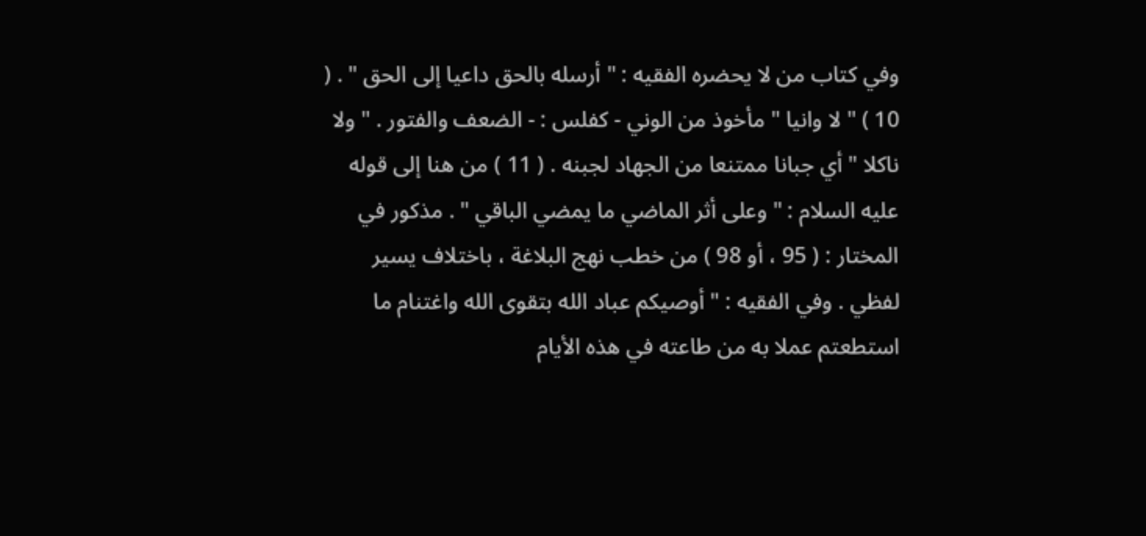وفي كتاب من لا يحضره الفقيه : " أرسله بالحق داعيا إلى الحق " . ( 10 ) " لا وانيا " مأخوذ من الوني - كفلس : - الضعف والفتور . " ولا ناكلا " أي جبانا ممتنعا من الجهاد لجبنه . ( 11 ) من هنا إلى قوله عليه السلام : " وعلى أثر الماضي ما يمضي الباقي " . مذكور في المختار : ( 95 ، أو 98 ) من خطب نهج البلاغة ، باختلاف يسير لفظي . وفي الفقيه : " أوصيكم عباد الله بتقوى الله واغتنام ما استطعتم عملا به من طاعته في هذه الأيام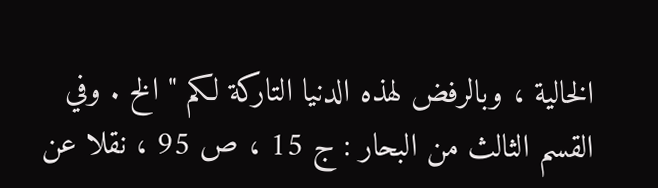الخالية ، وبالرفض لهذه الدنيا التاركة لكم " الخ . وفي القسم الثالث من البحار : ج 15 ، ص 95 ، نقلا عن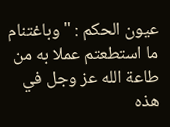عيون الحكم : " وباغتنام ما استطعتم عملا به من طاعة الله عز وجل في هذه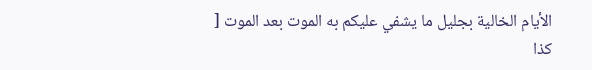الأيام الخالية بجليل ما يشفي عليكم به الموت بعد الموت [ كذا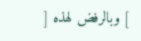] وبالرفض لهذه [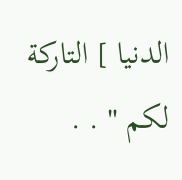الدنيا ] التاركة لكم " . .